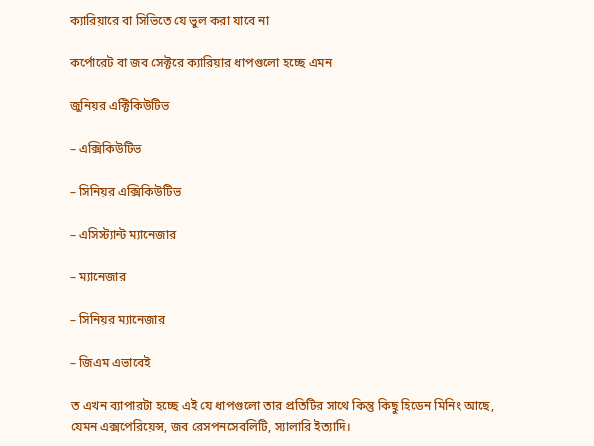ক্যারিয়ারে বা সিভিতে যে ভুল করা যাবে না

কর্পোরেট বা জব সেক্টরে ক্যারিয়ার ধাপগুলো হচ্ছে এমন

জুনিয়র এক্টিকিউটিভ

– এক্সিকিউটিভ

– সিনিয়র এক্সিকিউটিভ

– এসিস্ট্যান্ট ম্যানেজার

– ম্যানেজার

– সিনিয়র ম্যানেজার

– জিএম এভাবেই

ত এখন ব্যাপারটা হচ্ছে এই যে ধাপগুলো তার প্রতিটির সাথে কিন্তু কিছু হিডেন মিনিং আছে, যেমন এক্সপেরিয়েন্স, জব রেসপনসেবলিটি, স্যালারি ইত্যাদি।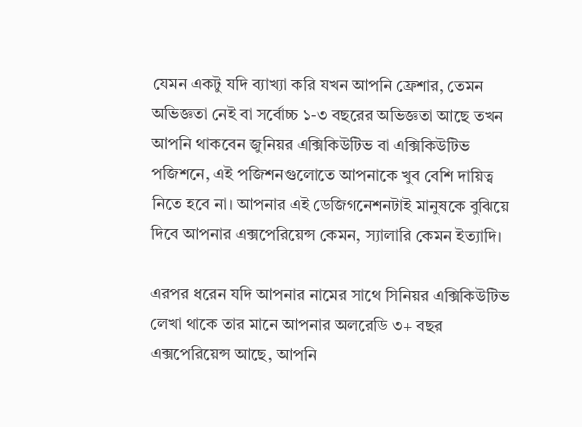যেমন একটু যদি ব্যাখ্যা করি যখন আপনি ফ্রেশার, তেমন অভিজ্ঞতা নেই বা সর্বোচ্চ ১-৩ বছরের অভিজ্ঞতা আছে তখন আপনি থাকবেন জুনিয়র এক্সিকিউটিভ বা এক্সিকিউটিভ পজিশনে, এই পজিশনগুলোতে আপনাকে খুব বেশি দায়িত্ব নিতে হবে না। আপনার এই ডেজিগনেশনটাই মানুষকে বুঝিয়ে দিবে আপনার এক্সপেরিয়েন্স কেমন, স্যালারি কেমন ইত্যাদি।

এরপর ধরেন যদি আপনার নামের সাথে সিনিয়র এক্সিকিউটিভ লেখা থাকে তার মানে আপনার অলরেডি ৩+ বছর এক্সপেরিয়েন্স আছে, আপনি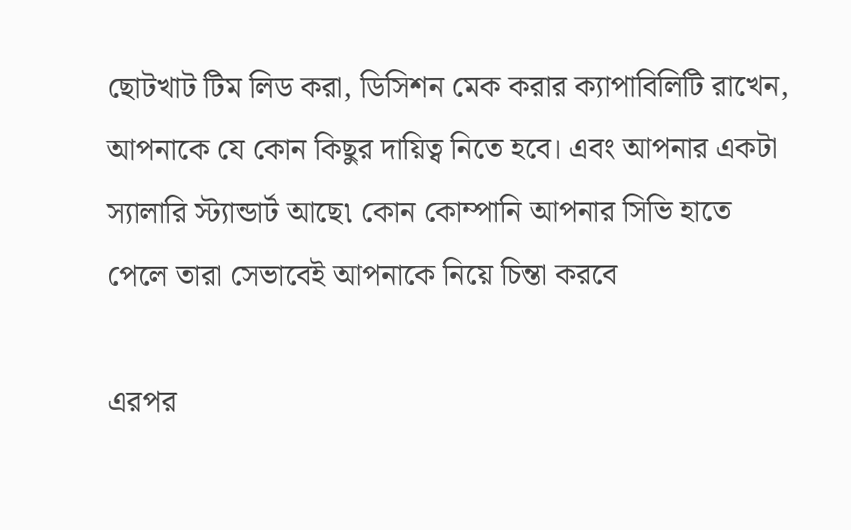ছোটখাট টিম লিড করা, ডিসিশন মেক করার ক্যাপাবিলিটি রাখেন, আপনাকে যে কোন কিছুর দায়িত্ব নিতে হবে। এবং আপনার একটা স্যালারি স্ট্যান্ডার্ট আছে৷ কোন কোম্পানি আপনার সিভি হাতে পেলে তারা সেভাবেই আপনাকে নিয়ে চিন্তা করবে

এরপর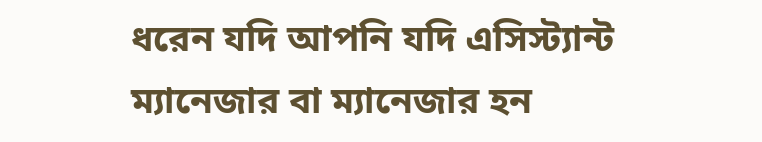ধরেন যদি আপনি যদি এসিস্ট্যান্ট ম্যানেজার বা ম্যানেজার হন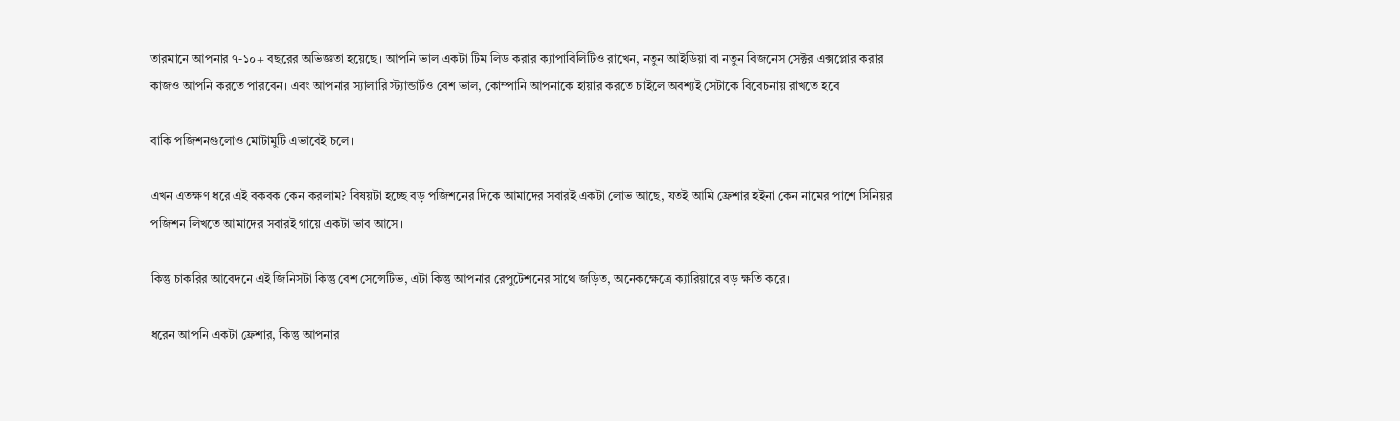তারমানে আপনার ৭-১০+ বছরের অভিজ্ঞতা হয়েছে। আপনি ভাল একটা টিম লিড করার ক্যাপাবিলিটিও রাখেন, নতুন আইডিয়া বা নতুন বিজনেস সেক্টর এক্সপ্লোর করার কাজও আপনি করতে পারবেন। এবং আপনার স্যালারি স্ট্যান্ডার্টও বেশ ভাল, কোম্পানি আপনাকে হায়ার করতে চাইলে অবশ্যই সেটাকে বিবেচনায় রাখতে হবে

বাকি পজিশনগুলোও মোটামুটি এভাবেই চলে।

এখন এতক্ষণ ধরে এই বকবক কেন করলাম? বিষয়টা হচ্ছে বড় পজিশনের দিকে আমাদের সবারই একটা লোভ আছে, যতই আমি ফ্রেশার হইনা কেন নামের পাশে সিনিয়র পজিশন লিখতে আমাদের সবারই গায়ে একটা ভাব আসে।

কিন্তু চাকরির আবেদনে এই জিনিসটা কিন্তু বেশ সেন্সেটিভ, এটা কিন্তু আপনার রেপুটেশনের সাথে জড়িত, অনেকক্ষেত্রে ক্যারিয়ারে বড় ক্ষতি করে।

ধরেন আপনি একটা ফ্রেশার, কিন্তু আপনার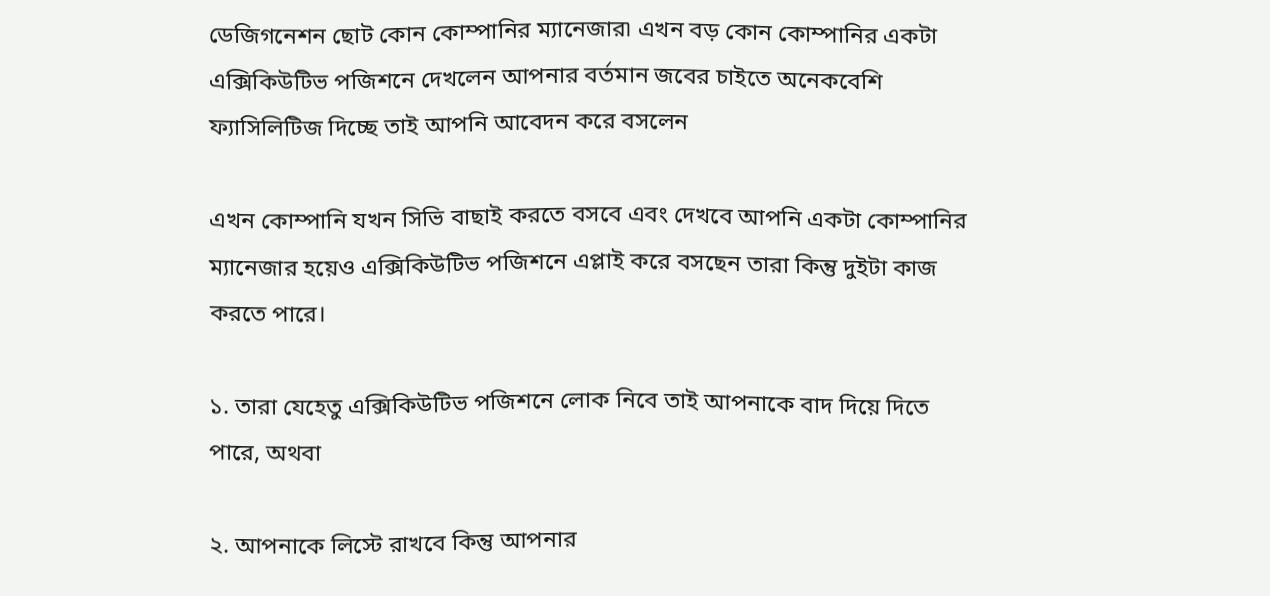ডেজিগনেশন ছোট কোন কোম্পানির ম্যানেজার৷ এখন বড় কোন কোম্পানির একটা এক্সিকিউটিভ পজিশনে দেখলেন আপনার বর্তমান জবের চাইতে অনেকবেশি ফ্যাসিলিটিজ দিচ্ছে তাই আপনি আবেদন করে বসলেন

এখন কোম্পানি যখন সিভি বাছাই করতে বসবে এবং দেখবে আপনি একটা কোম্পানির ম্যানেজার হয়েও এক্সিকিউটিভ পজিশনে এপ্লাই করে বসছেন তারা কিন্তু দুইটা কাজ করতে পারে।

১. তারা যেহেতু এক্সিকিউটিভ পজিশনে লোক নিবে তাই আপনাকে বাদ দিয়ে দিতে পারে, অথবা

২. আপনাকে লিস্টে রাখবে কিন্তু আপনার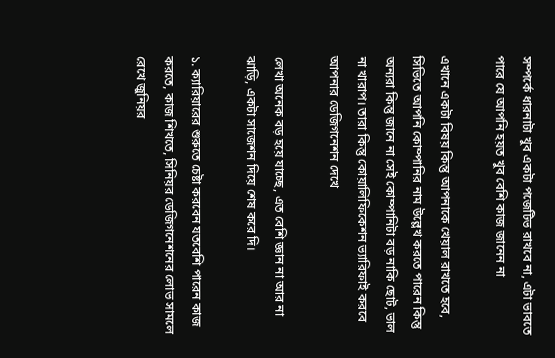সম্পর্কে ধারনাটা খুব একটা পজেটিভ রাখবে না, এটা ভাবতে পারে যে আপনি হয়ত খুব বেশি কাজ জানেন না

এখানে একটা বিষয় কিন্তু আপনাকে খেয়াল রাখতে হবে, সিভিতে আপনি কোম্পানির নাম উল্লেখ করতে পারেন কিন্তু অন্যরা কিন্তু জানে না সেই কোম্পানিটা বড় নাকি ছোট, ভাল না খারাপ। তারা কিন্তু কোয়ালিফিকেশন ভ্যারিফাই করবে আপনার ডেজিগনেশন দেখে

লেখা অনেক বড় হয়ে যাচ্ছে, এত বেশি জ্ঞান না আর না ঝাড়ি, একটা সাজেশন দিয়ে শেষ করে দি।

১. ক্যারিয়ারের শুরুতে চেষ্টা করবেন যতবেশি পারেন কাজ করতে, কাজ শিখতে, সিনিয়র ডেজিগনেশনের লোভ সামলে রেখে জুনিয়র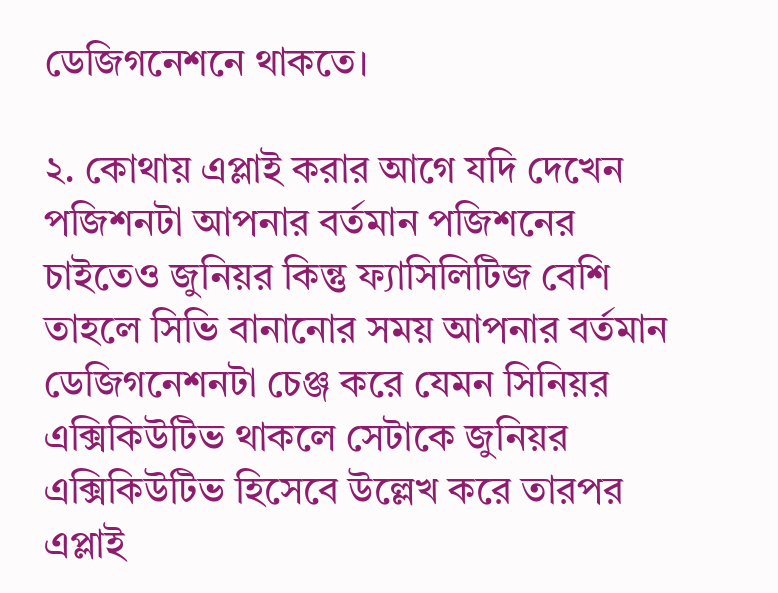ডেজিগনেশনে থাকতে।

২. কোথায় এপ্লাই করার আগে যদি দেখেন পজিশনটা আপনার বর্তমান পজিশনের চাইতেও জুনিয়র কিন্তু ফ্যাসিলিটিজ বেশি তাহলে সিভি বানানোর সময় আপনার বর্তমান ডেজিগনেশনটা চেঞ্জ করে যেমন সিনিয়র এক্সিকিউটিভ থাকলে সেটাকে জুনিয়র এক্সিকিউটিভ হিসেবে উল্লেখ করে তারপর এপ্লাই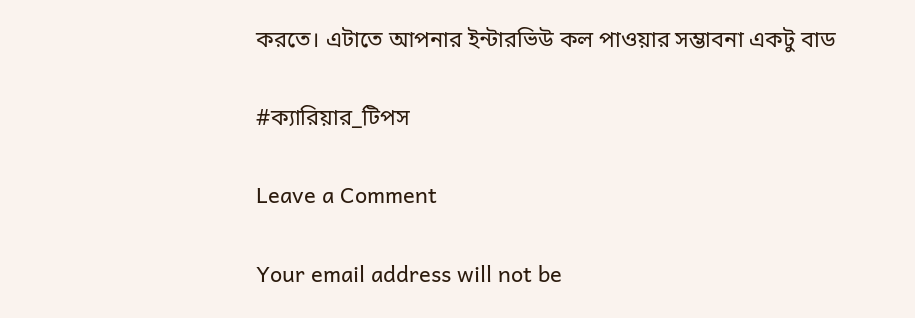করতে। এটাতে আপনার ইন্টারভিউ কল পাওয়ার সম্ভাবনা একটু বাড

#ক্যারিয়ার_টিপস

Leave a Comment

Your email address will not be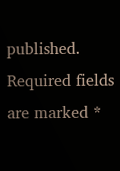published. Required fields are marked *